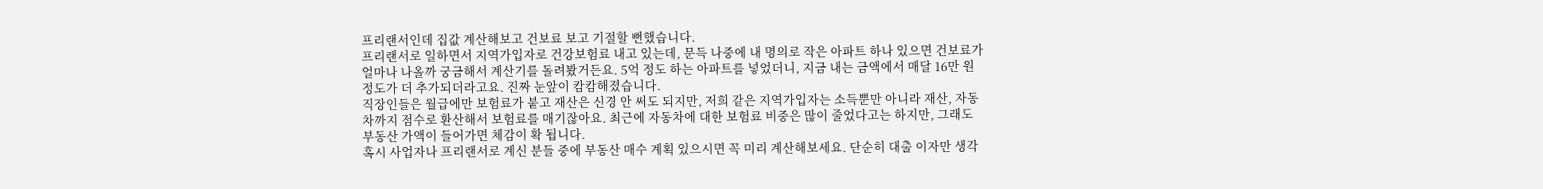프리랜서인데 집값 계산해보고 건보료 보고 기절할 뻔했습니다.
프리랜서로 일하면서 지역가입자로 건강보험료 내고 있는데, 문득 나중에 내 명의로 작은 아파트 하나 있으면 건보료가 얼마나 나올까 궁금해서 계산기를 돌려봤거든요. 5억 정도 하는 아파트를 넣었더니, 지금 내는 금액에서 매달 16만 원 정도가 더 추가되더라고요. 진짜 눈앞이 캄캄해졌습니다.
직장인들은 월급에만 보험료가 붙고 재산은 신경 안 써도 되지만, 저희 같은 지역가입자는 소득뿐만 아니라 재산, 자동차까지 점수로 환산해서 보험료를 매기잖아요. 최근에 자동차에 대한 보험료 비중은 많이 줄었다고는 하지만, 그래도 부동산 가액이 들어가면 체감이 확 됩니다.
혹시 사업자나 프리랜서로 계신 분들 중에 부동산 매수 계획 있으시면 꼭 미리 계산해보세요. 단순히 대출 이자만 생각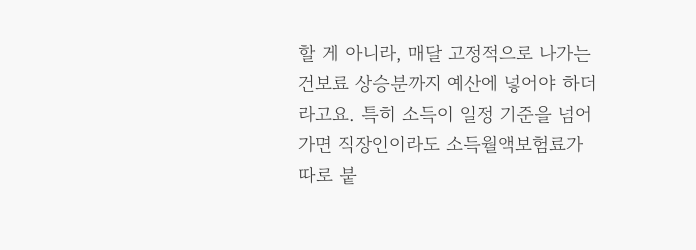할 게 아니라, 매달 고정적으로 나가는 건보료 상승분까지 예산에 넣어야 하더라고요. 특히 소득이 일정 기준을 넘어가면 직장인이라도 소득월액보험료가 따로 붙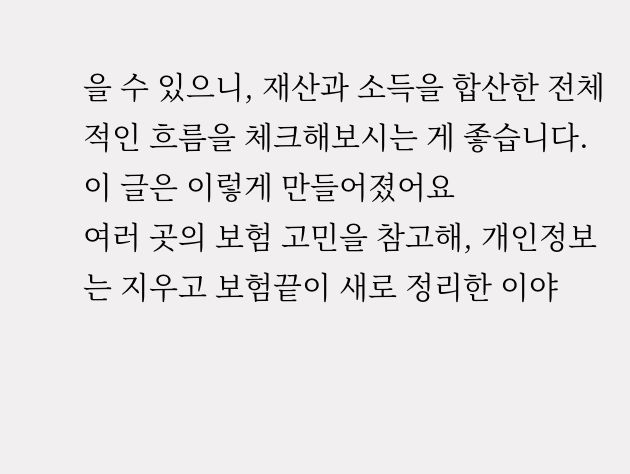을 수 있으니, 재산과 소득을 합산한 전체적인 흐름을 체크해보시는 게 좋습니다.
이 글은 이렇게 만들어졌어요
여러 곳의 보험 고민을 참고해, 개인정보는 지우고 보험끝이 새로 정리한 이야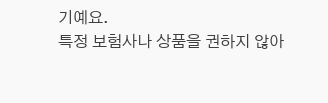기예요.
특정 보험사나 상품을 권하지 않아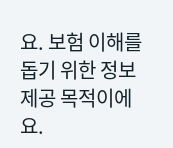요. 보험 이해를 돕기 위한 정보 제공 목적이에요.